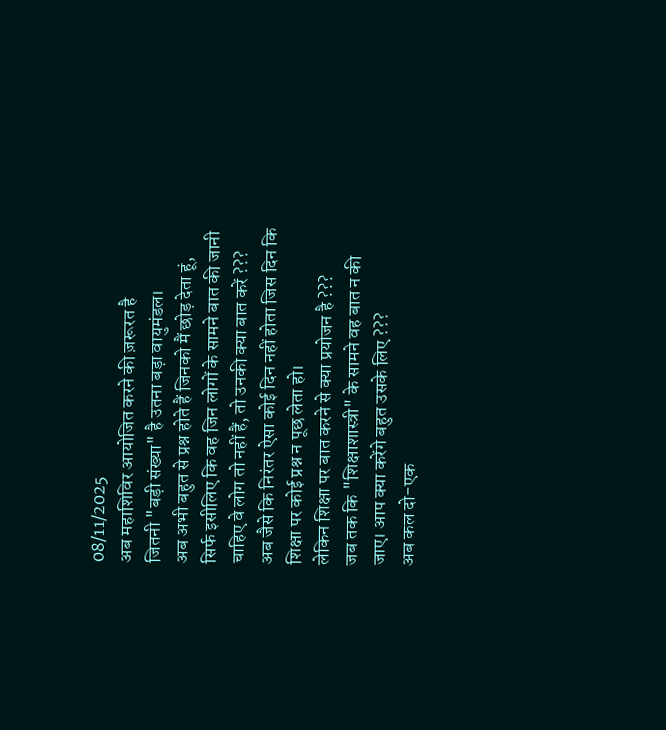08/11/2025
अब महाशिविर आयोजित करने की ज़रूरत है
जितनी "बड़ी संख्या" है उतना बड़ा वायुमंडल।
अब अभी बहुत से प्रश्न होते हैं जिनको मैं छोड़ देता हूं, सिर्फ इसीलिए कि वह जिन लोगों के सामने बात की जानी चाहिए वे लोग तो नहीं हैं, तो उनकी क्या बात करें ???
अब जैसे कि निरंतर ऐसा कोई दिन नहीं होता जिस दिन कि शिक्षा पर कोई प्रश्न न पूछ लेता हो।
लेकिन शिक्षा पर बात करने से क्या प्रयोजन है ???
जब तक कि "शिक्षाशास्त्री" के सामने वह बात न की जाए। आप क्या करेंगे बहुत उसके लिए ???
अब कल दो-एक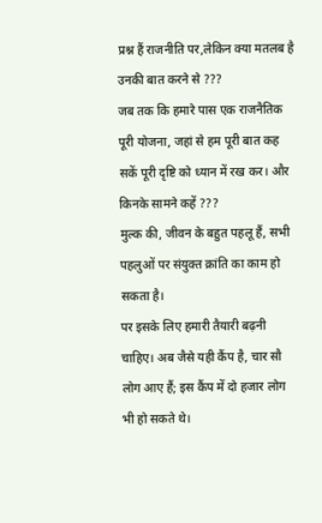प्रश्न हैं राजनीति पर,लेकिन क्या मतलब है उनकी बात करने से ???
जब तक कि हमारे पास एक राजनैतिक पूरी योजना, जहां से हम पूरी बात कह सकें पूरी दृष्टि को ध्यान में रख कर। और किनके सामने कहें ???
मुल्क की, जीवन के बहुत पहलू हैं, सभी पहलुओं पर संयुक्त क्रांति का काम हो सकता है।
पर इसके लिए हमारी तैयारी बढ़नी चाहिए। अब जैसे यही कैंप है, चार सौ लोग आए हैं; इस कैंप में दो हजार लोग भी हो सकते थे।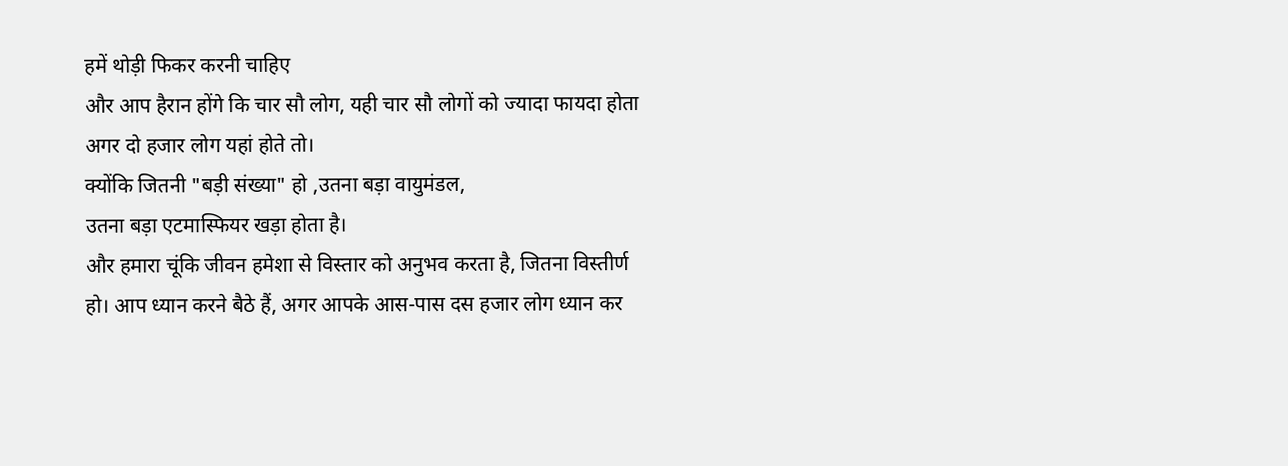हमें थोड़ी फिकर करनी चाहिए
और आप हैरान होंगे कि चार सौ लोग, यही चार सौ लोगों को ज्यादा फायदा होता अगर दो हजार लोग यहां होते तो।
क्योंकि जितनी "बड़ी संख्या" हो ,उतना बड़ा वायुमंडल,
उतना बड़ा एटमास्फियर खड़ा होता है।
और हमारा चूंकि जीवन हमेशा से विस्तार को अनुभव करता है, जितना विस्तीर्ण हो। आप ध्यान करने बैठे हैं, अगर आपके आस-पास दस हजार लोग ध्यान कर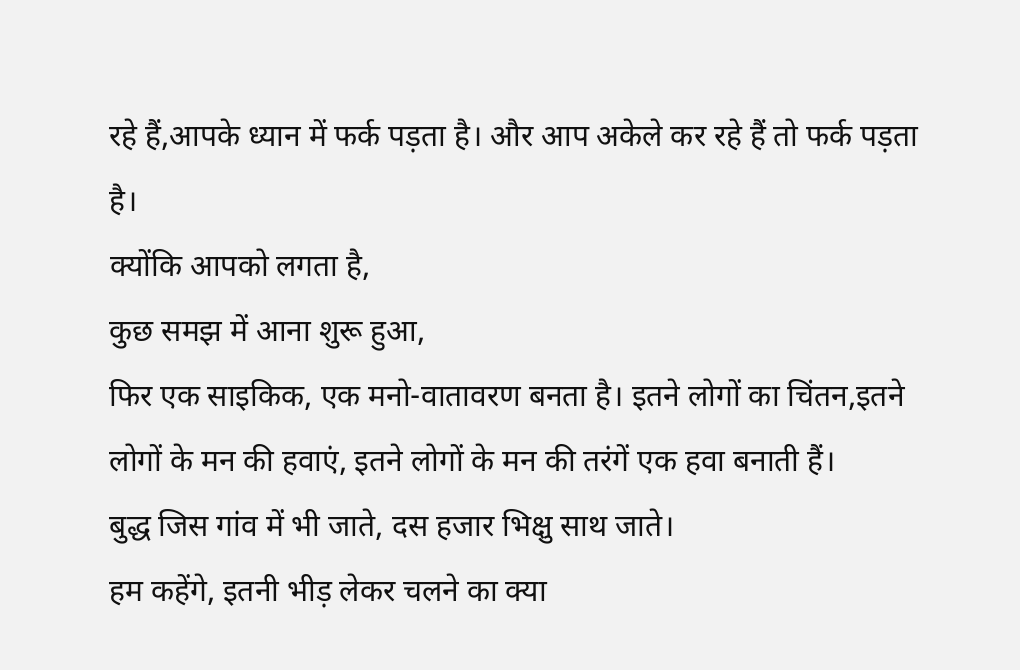रहे हैं,आपके ध्यान में फर्क पड़ता है। और आप अकेले कर रहे हैं तो फर्क पड़ता है।
क्योंकि आपको लगता है,
कुछ समझ में आना शुरू हुआ,
फिर एक साइकिक, एक मनो-वातावरण बनता है। इतने लोगों का चिंतन,इतने लोगों के मन की हवाएं, इतने लोगों के मन की तरंगें एक हवा बनाती हैं।
बुद्ध जिस गांव में भी जाते, दस हजार भिक्षु साथ जाते।
हम कहेंगे, इतनी भीड़ लेकर चलने का क्या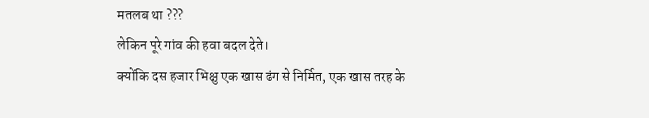मतलब था ???
लेकिन पूरे गांव की हवा बदल देते।
क्योंकि दस हजार भिक्षु एक खास ढंग से निर्मित, एक खास तरह के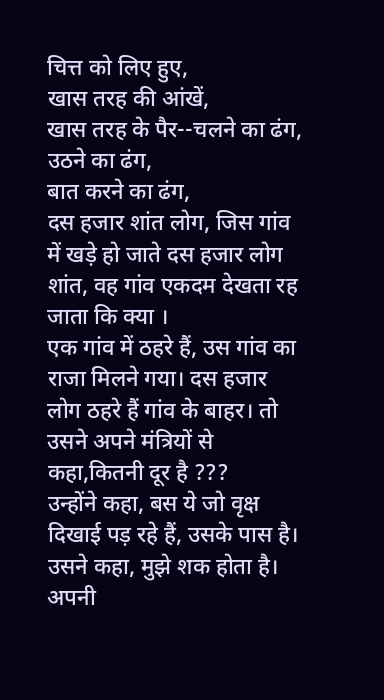चित्त को लिए हुए,
खास तरह की आंखें,
खास तरह के पैर--चलने का ढंग,
उठने का ढंग,
बात करने का ढंग,
दस हजार शांत लोग, जिस गांव में खड़े हो जाते दस हजार लोग शांत, वह गांव एकदम देखता रह जाता कि क्या ।
एक गांव में ठहरे हैं, उस गांव का राजा मिलने गया। दस हजार लोग ठहरे हैं गांव के बाहर। तो उसने अपने मंत्रियों से कहा,कितनी दूर है ???
उन्होंने कहा, बस ये जो वृक्ष दिखाई पड़ रहे हैं, उसके पास है।
उसने कहा, मुझे शक होता है। अपनी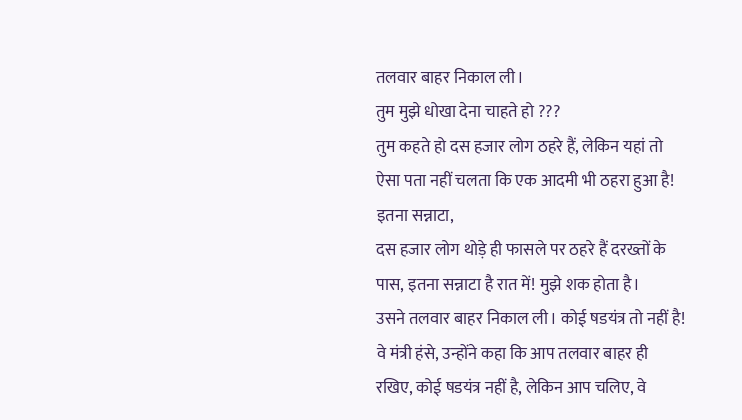तलवार बाहर निकाल ली।
तुम मुझे धोखा देना चाहते हो ???
तुम कहते हो दस हजार लोग ठहरे हैं, लेकिन यहां तो ऐसा पता नहीं चलता कि एक आदमी भी ठहरा हुआ है!
इतना सन्नाटा,
दस हजार लोग थोड़े ही फासले पर ठहरे हैं दरख्तों के पास, इतना सन्नाटा है रात में! मुझे शक होता है।
उसने तलवार बाहर निकाल ली। कोई षडयंत्र तो नहीं है!
वे मंत्री हंसे, उन्होंने कहा कि आप तलवार बाहर ही रखिए, कोई षडयंत्र नहीं है, लेकिन आप चलिए, वे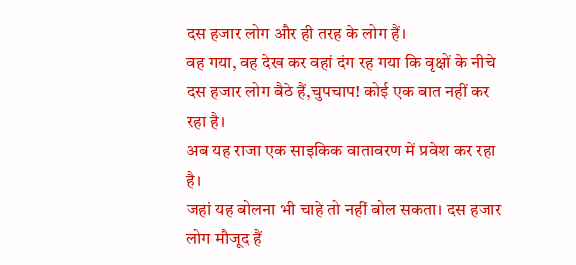दस हजार लोग और ही तरह के लोग हैं।
वह गया, वह देख कर वहां दंग रह गया कि वृक्षों के नीचे दस हजार लोग बैठे हैं,चुपचाप! कोई एक बात नहीं कर रहा है।
अब यह राजा एक साइकिक वातावरण में प्रवेश कर रहा है।
जहां यह बोलना भी चाहे तो नहीं बोल सकता। दस हजार लोग मौजूद हैं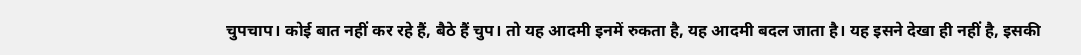चुपचाप। कोई बात नहीं कर रहे हैं, बैठे हैं चुप। तो यह आदमी इनमें रुकता है, यह आदमी बदल जाता है। यह इसने देखा ही नहीं है, इसकी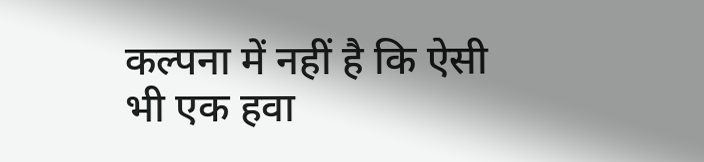कल्पना में नहीं है कि ऐसी भी एक हवा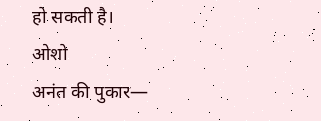हो सकती है।
ओशो
अनंत की पुकार—